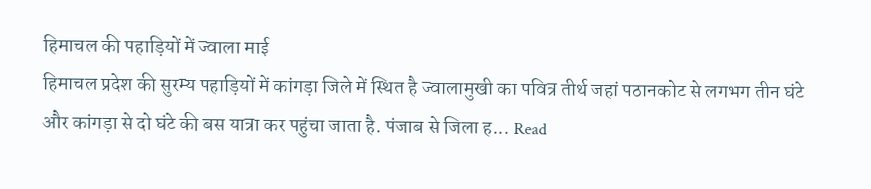हिमाचल की पहाड़ियों में ज्वाला माई
हिमाचल प्रदेश की सुरम्य पहाड़ियों में कांगड़ा जिले में स्थित है ज्वालामुखी का पवित्र तीर्थ जहां पठानकोट से लगभग तीन घंटे और कांगड़ा से दो घंटे की बस यात्रा कर पहुंचा जाता है. पंजाब से जिला ह... Read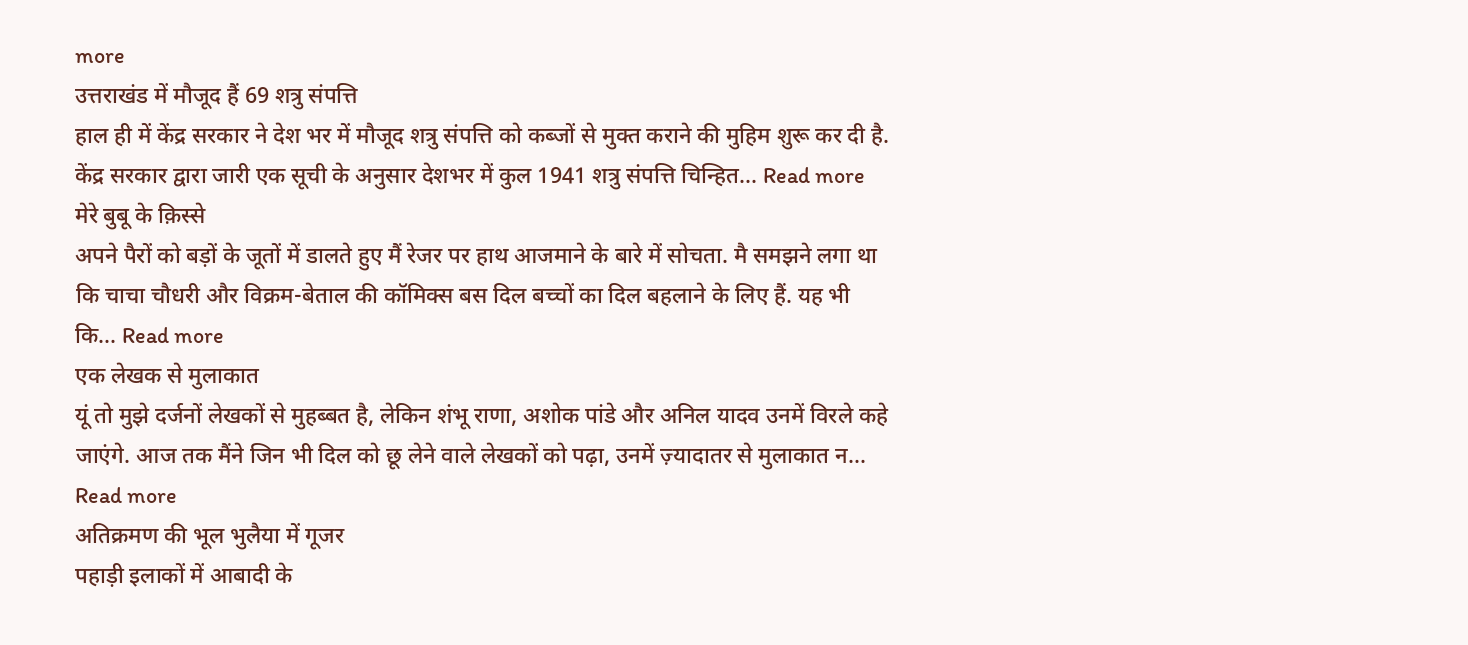more
उत्तराखंड में मौजूद हैं 69 शत्रु संपत्ति
हाल ही में केंद्र सरकार ने देश भर में मौजूद शत्रु संपत्ति को कब्जों से मुक्त कराने की मुहिम शुरू कर दी है. केंद्र सरकार द्वारा जारी एक सूची के अनुसार देशभर में कुल 1941 शत्रु संपत्ति चिन्हित... Read more
मेरे बुबू के क़िस्से
अपने पैरों को बड़ों के जूतों में डालते हुए मैं रेजर पर हाथ आजमाने के बारे में सोचता. मै समझने लगा था कि चाचा चौधरी और विक्रम-बेताल की कॉमिक्स बस दिल बच्चों का दिल बहलाने के लिए हैं. यह भी कि... Read more
एक लेखक से मुलाकात
यूं तो मुझे दर्जनों लेखकों से मुहब्बत है, लेकिन शंभू राणा, अशोक पांडे और अनिल यादव उनमें विरले कहे जाएंगे. आज तक मैंने जिन भी दिल को छू लेने वाले लेखकों को पढ़ा, उनमें ज़्यादातर से मुलाकात न... Read more
अतिक्रमण की भूल भुलैया में गूजर
पहाड़ी इलाकों में आबादी के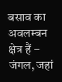बसाव का अवलम्बन क्षेत्र हैं – जंगल, जहां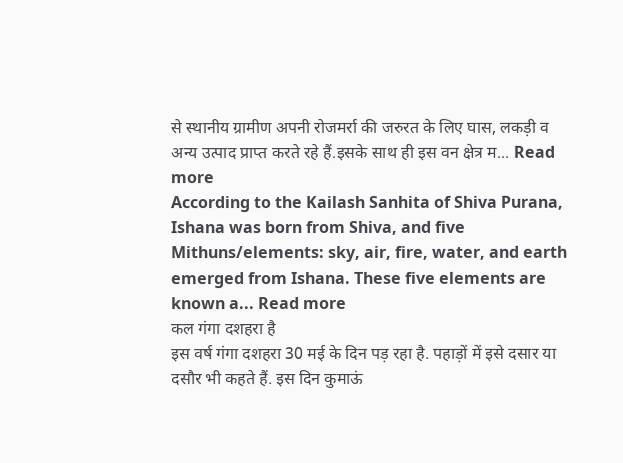से स्थानीय ग्रामीण अपनी रोजमर्रा की जरुरत के लिए घास, लकड़ी व अन्य उत्पाद प्राप्त करते रहे हैं.इसके साथ ही इस वन क्षेत्र म... Read more
According to the Kailash Sanhita of Shiva Purana, Ishana was born from Shiva, and five Mithuns/elements: sky, air, fire, water, and earth emerged from Ishana. These five elements are known a... Read more
कल गंगा दशहरा है
इस वर्ष गंगा दशहरा 30 मई के दिन पड़ रहा है. पहाड़ों में इसे दसार या दसौर भी कहते हैं. इस दिन कुमाऊं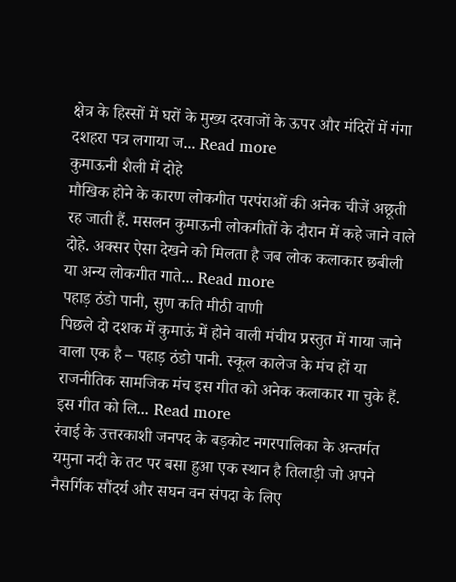क्षेत्र के हिस्सों में घरों के मुख्य दरवाजों के ऊपर और मंदिरों में गंगा दशहरा पत्र लगाया ज... Read more
कुमाऊनी शैली में दोहे
मौखिक होने के कारण लोकगीत परपंराओं की अनेक चीजें अछूती रह जाती हैं. मसलन कुमाऊनी लोकगीतों के दौरान में कहे जाने वाले दोहे. अक्सर ऐसा देखने को मिलता है जब लोक कलाकार छबीली या अन्य लोकगीत गाते... Read more
पहाड़ ठंडो पानी, सुण कति मीठी वाणी
पिछले दो दशक में कुमाऊं में होने वाली मंचीय प्रस्तुत में गाया जाने वाला एक है – पहाड़ ठंडो पानी. स्कूल कालेज के मंच हों या राजनीतिक सामजिक मंच इस गीत को अनेक कलाकार गा चुके हैं. इस गीत को लि... Read more
रंवाई के उत्तरकाशी जनपद के बड़कोट नगरपालिका के अन्तर्गत यमुना नदी के तट पर बसा हुआ एक स्थान है तिलाड़ी जो अपने नैसर्गिक सौंदर्य और सघन वन संपदा के लिए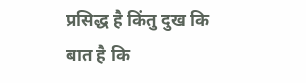प्रसिद्ध है किंतु दुख कि बात है कि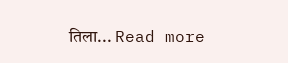तिला... Read more